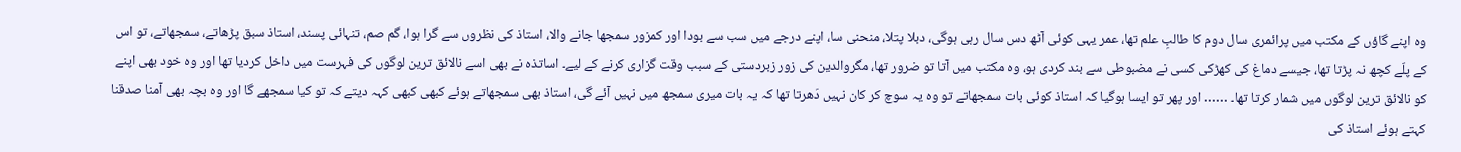وہ اپنے گاؤں کے مکتب میں پرائمری سال دوم کا طالبِ علم تھا، عمر یہی کوئی آٹھ دس سال رہی ہوگی، دبلا پتلا، منحنی سا، اپنے درجے میں سب سے بودا اور کمزور سمجھا جانے والا، استاذ کی نظروں سے گرا ہوا، گم صم، تنہائی پسند، استاذ سبق پڑھاتے، سمجھاتے، تو اس کے پلّے کچھ نہ پڑتا تھا، جیسے دماغ کی کھڑکی کسی نے مضبوطی سے بند کردی ہو، وہ مکتب میں آتا تو ضرور تھا، مگروالدین کی زور زبردستی کے سبب وقت گزاری کرنے کے لیے۔ اساتذہ نے بھی اسے نالائق ترین لوگوں کی فہرست میں داخل کردیا تھا اور وہ خود بھی اپنے کو نالائق ترین لوگوں میں شمار کرتا تھا۔ …… اور پھر تو ایسا ہوگیا کہ استاذ کوئی بات سمجھاتے تو وہ یہ سوچ کر کان نہیں دَھرتا تھا کہ یہ بات میری سمجھ میں نہیں آئے گی، استاذ بھی سمجھاتے ہوئے کبھی کبھی کہہ دیتے کہ تو کیا سمجھے گا اور وہ بچہ بھی آمنا صدقنا کہتے ہوئے استاذ کی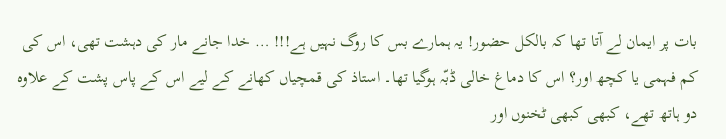بات پر ایمان لے آتا تھا کہ بالکل حضور! یہ ہمارے بس کا روگ نہیں ہے!!! … خدا جانے مار کی دہشت تھی، اس کی کم فہمی یا کچھ اور؟ اس کا دماغ خالی ڈبّہ ہوگیا تھا۔ استاذ کی قمچیاں کھانے کے لیے اس کے پاس پشت کے علاوہ دو ہاتھ تھے، کبھی کبھی ٹخنوں اور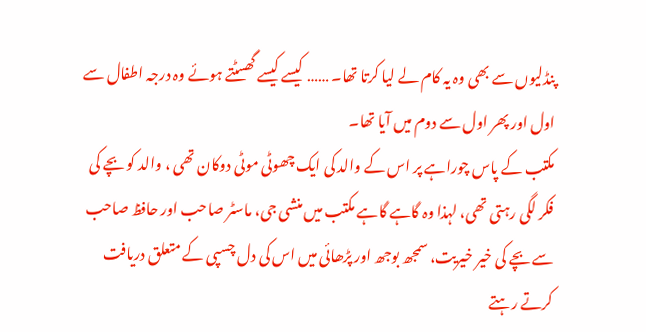پنڈلیوں سے بھی وہ یہ کام لے لیا کرتا تھا۔ …… کیسے کیسے گھسٹتے ہوئے وہ درجہ اطفال سے اول اور پھر اول سے دوم میں آیا تھا۔
مکتب کے پاس چوراہے پر اس کے والد کی ایک چھوٹی موٹی دوکان تھی ، والد کو بچے کی فکر لگی رہتی تھی، لہذا وہ گاہے گاہے مکتب میں منشی جی، ماسٹر صاحب اور حافظ صاحب سے بچے کی خیر خیریت، سمجھ بوجھ اور پڑھائی میں اس کی دل چسپی کے متعلق دریافت کرتے رہتے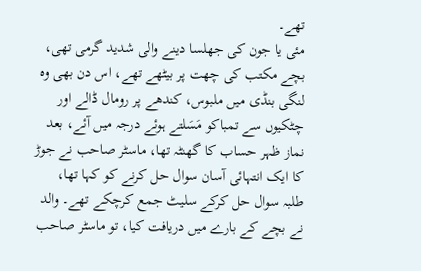تھے۔
مئی یا جون کی جھلسا دینے والی شدید گرمی تھی، بچے مکتب کی چھت پر بیٹھے تھے، اس دن بھی وہ لنگی بنڈی میں ملبوس، کندھے پر رومال ڈالے اور چٹکیوں سے تمباکو مَسَلتے ہوئے درجہ میں آئے، بعد نماز ظہر حساب کا گھنٹہ تھا، ماسٹر صاحب نے جوڑ کا ایک انتہائی آسان سوال حل کرنے کو کہا تھا، طلبہ سوال حل کرکے سلیٹ جمع کرچکے تھے۔ والد نے بچے کے بارے میں دریافت کیا، تو ماسٹر صاحب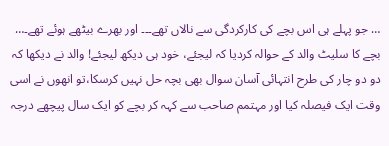… جو پہلے ہی اس بچے کی کارکردگی سے نالاں تھے۔۔۔ اور بھرے بیٹھے ہوئے تھے۔… بچے کا سلیٹ والد کے حوالہ کردیا کہ لیجئے، خود ہی دیکھ لیجئے! والد نے دیکھا کہ دو دو چار کی طرح انتہائی آسان سوال بھی بچہ حل نہیں کرسکا،تو انھوں نے اسی وقت ایک فیصلہ کیا اور مہتمم صاحب سے کہہ کر بچے کو ایک سال پیچھے درجہ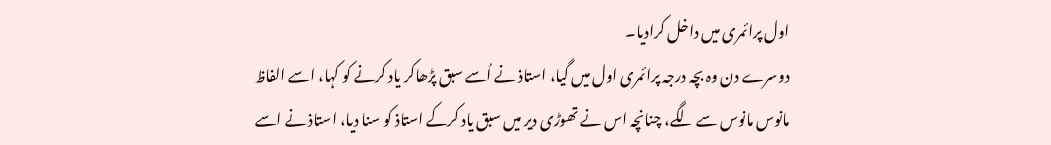اول پرائمری میں داخل کرادیا۔
دوسرے دن وہ بچہ درجہ پرائمری اول میں گیا، استاذ نے اُسے سبق پڑھاکر یاد کرنے کو کہا، اسے الفاظ مانوس مانوس سے لگے، چنانچہ اس نے تھوڑی دیر میں سبق یاد کرکے استاذ کو سنا دیا، استاذ نے اسے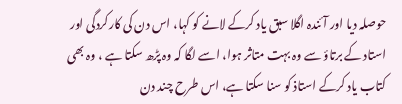حوصلہ دیا اور آئندہ اگلا سبق یاد کرکے لانے کو کہا، اس دن کی کارکردگی اور استاد کے برتاؤ سے وہ بہت متاثر ہوا، اسے لگا کہ وہ پڑھ سکتا ہے ، وہ بھی کتاب یاد کرکے استاذ کو سنا سکتا ہے، اس طرح چند دن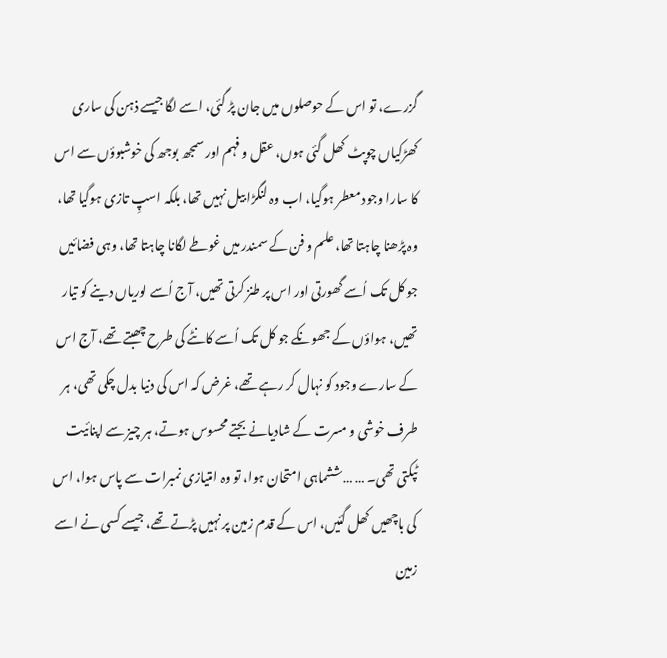گزرے، تو اس کے حوصلوں میں جان پڑ گئی، اسے لگا جیسے ذہن کی ساری کھڑکیاں چوپٹ کھل گئی ہوں، عقل و فہم اور سمجھ بوجھ کی خوشبوؤں سے اس کا سارا وجود معطر ہوگیا، اب وہ لنگڑا بیل نہیں تھا، بلکہ اسپِ تازی ہوگیا تھا، وہ پڑھنا چاہتا تھا، علم و فن کے سمندر میں غوطے لگانا چاہتا تھا، وہی فضائیں جو کل تک اُسے گھورتی اور اس پر طنز کرتی تھیں، آج اُسے لوریاں دینے کو تیار تھیں، ہواؤں کے جھونکے جو کل تک اُسے کانٹے کی طرح چھبتے تھے، آج اس کے سارے وجود کو نہال کر رہے تھے، غرض کہ اس کی دنیا بدل چکی تھی، ہر طرف خوشی و مسرت کے شادیانے بجتے محسوس ہوتے، ہر چیز سے اپنائیت ٹپکتی تھی۔ … …ششماہی امتحان ہوا، تو وہ امتیازی نمبرات سے پاس ہوا، اس کی باچھیں کھل گئیں، اس کے قدم زمین پر نہیں پڑتے تھے، جیسے کسی نے اسے زمین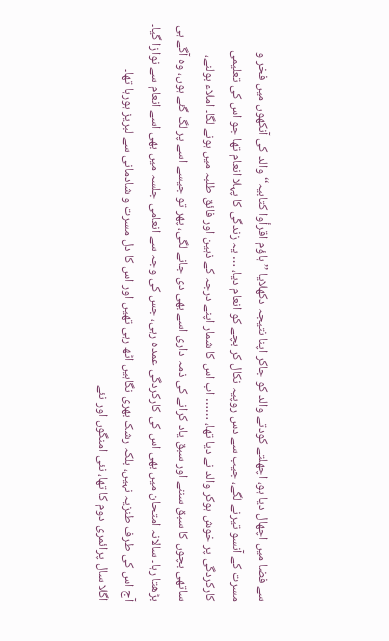سے فضا میں اچھال دیا ہو، اچھلتے کودتے والد کو جاکر اپنا نتیجہ دکھلایا ’’ہاؤم اقرأوا کتابیہ‘‘ والد کی آنکھوں میں فخر و مسرت کے آنسو تیرنے لگے، جیب سے دس روپیہ نکال کر بچے کو انعام دیا، … یہ زندگی کا پہلا انعام تھا جو اس کی تعلیمی کارکردگی پر خوش ہوکر والد نے دیا تھا، …… اب اس کا شمار اپنے درجہ کے ذہین اور فائق طلبہ میں ہونے لگا۔ املاء بولنے، ساتھی بچوں کا سبق سننے اور سبق یاد کرانے کی ذمہ داری اسے بھی دی جانے لگی، پھر تو جیسے اسے پر لگ گئے ہوں، وہ آگے ہی بڑھتا رہا۔ سالانہ امتحان میں بھی اس کی کارکردگی عمدہ رہی، جس کی وجہ سے انعامی جلسہ میں بھی اسے انعام سے نوازا گیا۔ آج اس کی طرف طنزیہ نہیں، بلکہ رشک بھری نگاہیں اٹھ رہی تھیں اور اس کا دل مسرت و شادمانی سے لبریز ہورہا تھا۔
اگلا سال پرائمری دوم کا تھا، نئی امنگوں اور نئے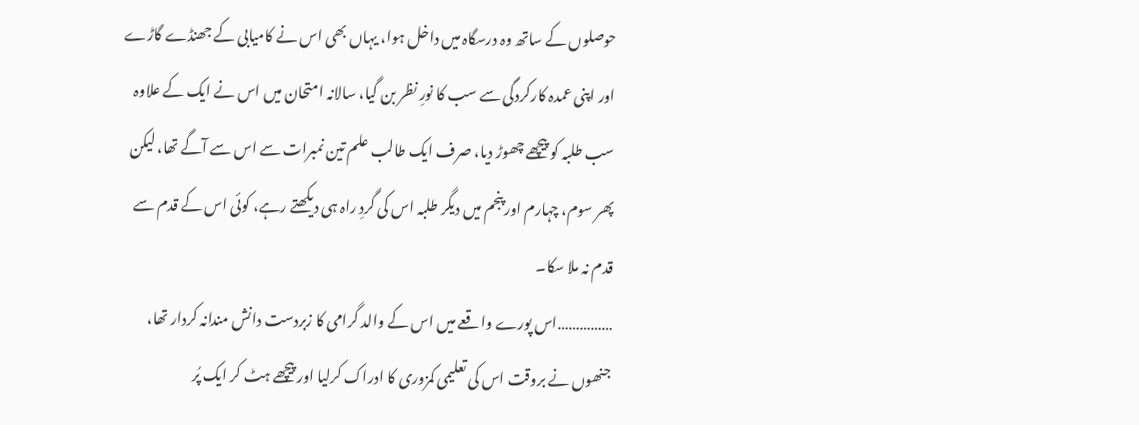حوصلوں کے ساتھ وہ درسگاہ میں داخل ہوا، یہاں بھی اس نے کامیابی کے جھنڈے گاڑے اور اپنی عمدہ کارکردگی سے سب کا نورِ نظر بن گیا، سالانہ امتحان میں اس نے ایک کے علاوہ سب طلبہ کو پیچھے چھوڑ دیا، صرف ایک طالب علم تین نمبرات سے اس سے آگے تھا، لیکن پھر سوم، چہارم اور پنجم میں دیگر طلبہ اس کی گردِ راہ ہی دیکھتے رہے، کوئی اس کے قدم سے قدم نہ ملا سکا۔
……………اس پورے واقعے میں اس کے والد گرامی کا زبردست دانش مندانہ کردار تھا، جنھوں نے بروقت اس کی تعلیمی کمزوری کا ادراک کرلیا اور پیچھے ہٹ کر ایک پُر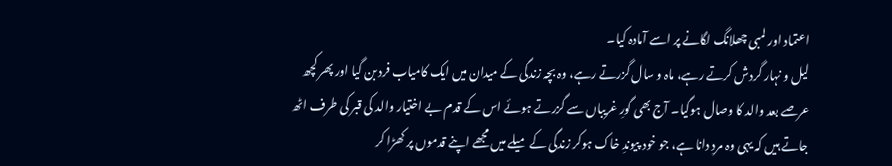اعتماد اور لمبی چھلانگ لگانے پر اسے آمادہ کیا۔
لیل و نہار گردش کرتے رہے، ماہ و سال گزرتے رہے، وہ بچہ زندگی کے میدان میں ایک کامیاب فرد بن گیا اور پھر کچھ عرصے بعد والد کا وصال ہوگیا۔ آج بھی گورِ غریباں سے گزرتے ہوئے اس کے قدم بے اختیار والد کی قبر کی طرف اٹھ جاتے ہیں کہ یہی وہ مردِ دانا ہے، جو خود پیوندِ خاک ہوکر زندگی کے میلے میں مجھے اپنے قدموں پر کھڑا کر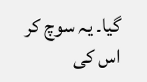گیا۔ یہ سوچ کر اس کی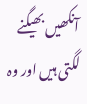آنکھیں بھیگنے لگتی ہیں اور وہ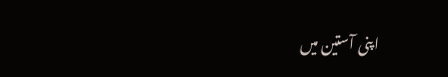اپنی آستین میں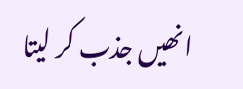انھیں جذب کر لیتا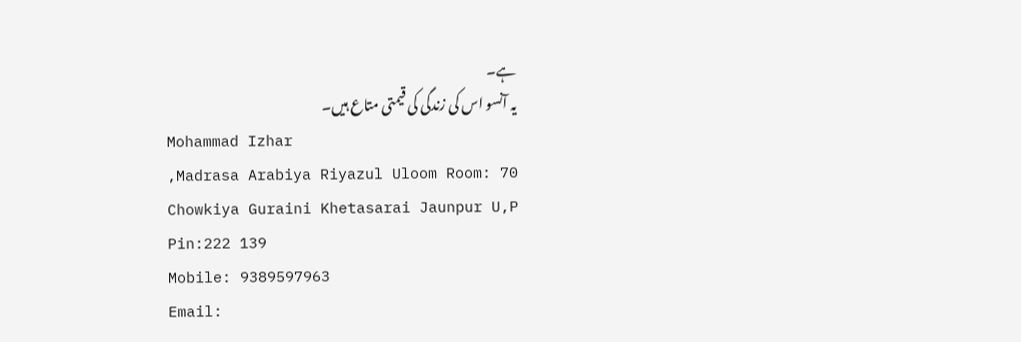ہے۔
یہ آنسو اس کی زندگی کی قیمتی متاع ہیں۔
Mohammad Izhar
,Madrasa Arabiya Riyazul Uloom Room: 70
Chowkiya Guraini Khetasarai Jaunpur U,P
Pin:222 139
Mobile: 9389597963
Email: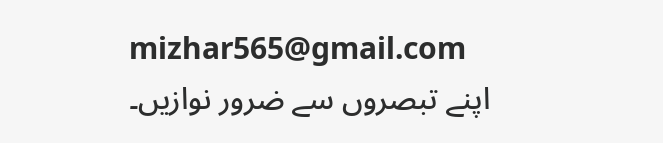mizhar565@gmail.com
اپنے تبصروں سے ضرور نوازیں۔